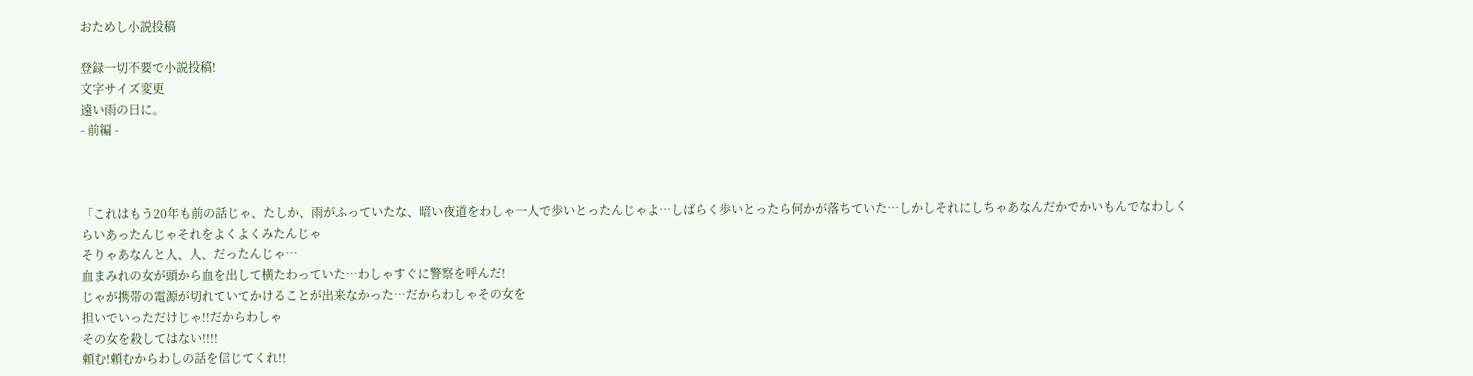おためし小説投稿

登録一切不要で小説投稿!
文字サイズ変更
遠い雨の日に。
- 前編 -



「これはもう20年も前の話じゃ、たしか、雨がふっていたな、暗い夜道をわしゃ一人で歩いとったんじゃよ…しばらく歩いとったら何かが落ちていた…しかしそれにしちゃあなんだかでかいもんでなわしくらいあったんじゃそれをよくよくみたんじゃ
そりゃあなんと人、人、だったんじゃ…
血まみれの女が頭から血を出して横たわっていた…わしゃすぐに警察を呼んだ!
じゃが携帯の電源が切れていてかけることが出来なかった…だからわしゃその女を
担いでいっただけじゃ!!だからわしゃ
その女を殺してはない!!!!
頼む!頼むからわしの話を信じてくれ!!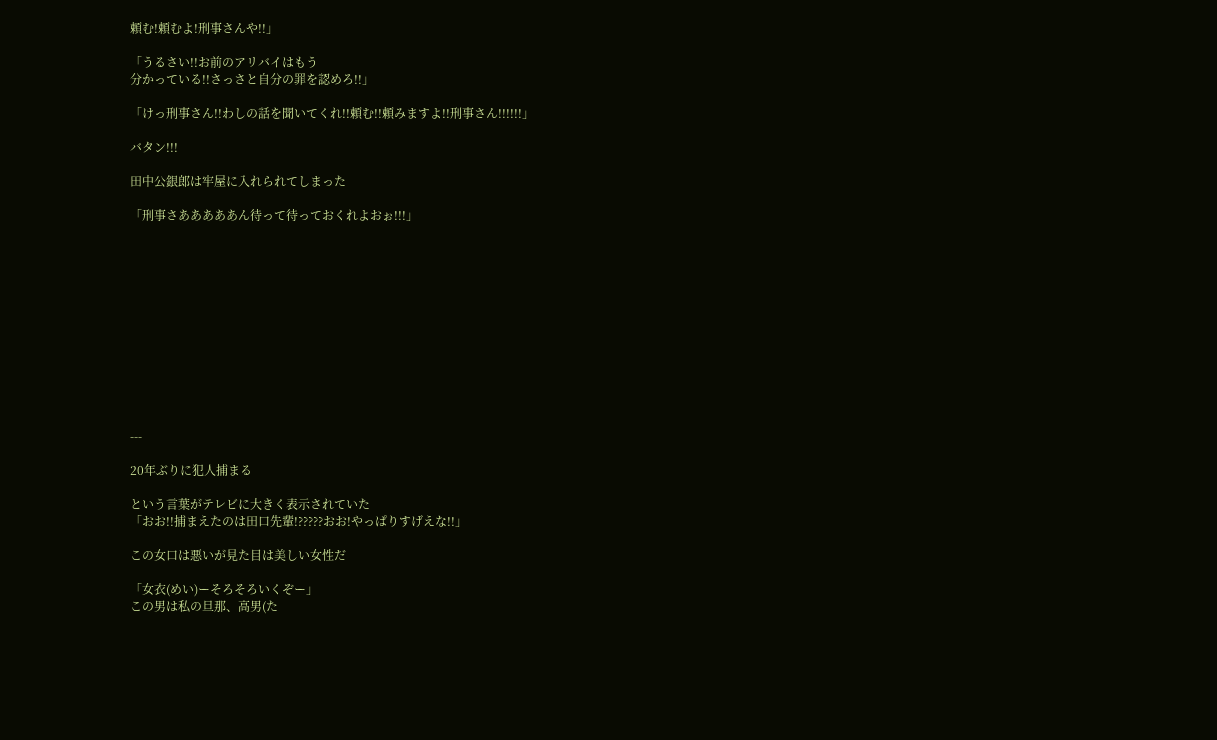頼む!頼むよ!刑事さんや!!」

「うるさい!!お前のアリバイはもう
分かっている!!さっさと自分の罪を認めろ!!」

「けっ刑事さん!!わしの話を聞いてくれ!!頼む!!頼みますよ!!刑事さん!!!!!!」

バタン!!!

田中公銀郎は牢屋に入れられてしまった

「刑事さあああああん待って待っておくれよおぉ!!!」












---

20年ぶりに犯人捕まる

という言葉がテレビに大きく表示されていた
「おお!!捕まえたのは田口先輩!?????おお!やっぱりすげえな!!」

この女口は悪いが見た目は美しい女性だ

「女衣(めい)ーそろそろいくぞー」
この男は私の旦那、高男(た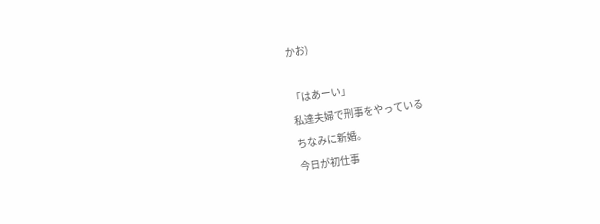かお)

「はあーい」
私達夫婦で刑事をやっている
ちなみに新婚。
今日が初仕事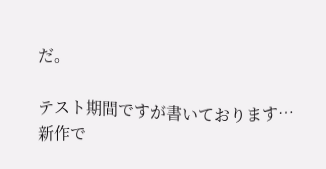だ。

テスト期間ですが書いております…
新作で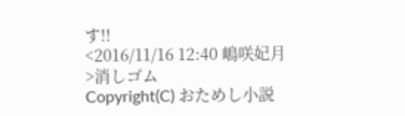す!!
<2016/11/16 12:40 嶋咲妃月>消しゴム
Copyright(C) おためし小説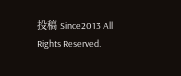投稿 Since2013 All Rights Reserved.